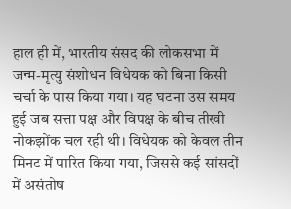हाल ही में, भारतीय संसद की लोकसभा में जन्म-मृत्यु संशोधन विधेयक को बिना किसी चर्चा के पास किया गया। यह घटना उस समय हुई जब सत्ता पक्ष और विपक्ष के बीच तीखी नोकझोंक चल रही थी। विधेयक को केवल तीन मिनट में पारित किया गया, जिससे कई सांसदों में असंतोष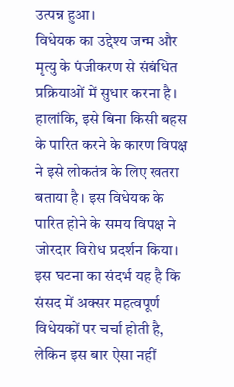उत्पन्न हुआ।
विधेयक का उद्देश्य जन्म और मृत्यु के पंजीकरण से संबंधित प्रक्रियाओं में सुधार करना है। हालांकि, इसे बिना किसी बहस के पारित करने के कारण विपक्ष ने इसे लोकतंत्र के लिए खतरा बताया है। इस विधेयक के पारित होने के समय विपक्ष ने जोरदार विरोध प्रदर्शन किया।
इस घटना का संदर्भ यह है कि संसद में अक्सर महत्वपूर्ण विधेयकों पर चर्चा होती है, लेकिन इस बार ऐसा नहीं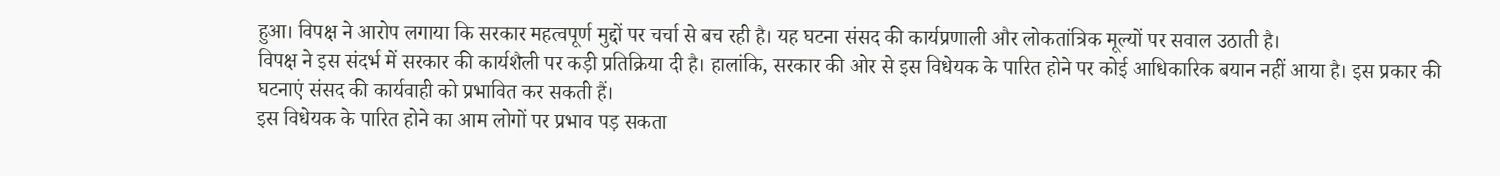हुआ। विपक्ष ने आरोप लगाया कि सरकार महत्वपूर्ण मुद्दों पर चर्चा से बच रही है। यह घटना संसद की कार्यप्रणाली और लोकतांत्रिक मूल्यों पर सवाल उठाती है।
विपक्ष ने इस संदर्भ में सरकार की कार्यशैली पर कड़ी प्रतिक्रिया दी है। हालांकि, सरकार की ओर से इस विधेयक के पारित होने पर कोई आधिकारिक बयान नहीं आया है। इस प्रकार की घटनाएं संसद की कार्यवाही को प्रभावित कर सकती हैं।
इस विधेयक के पारित होने का आम लोगों पर प्रभाव पड़ सकता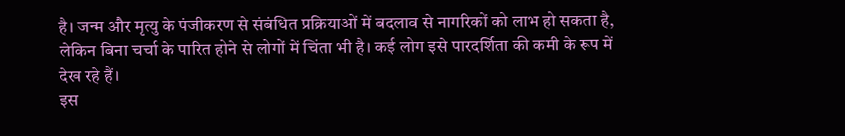है। जन्म और मृत्यु के पंजीकरण से संबंधित प्रक्रियाओं में बदलाव से नागरिकों को लाभ हो सकता है, लेकिन बिना चर्चा के पारित होने से लोगों में चिंता भी है। कई लोग इसे पारदर्शिता की कमी के रूप में देख रहे हैं।
इस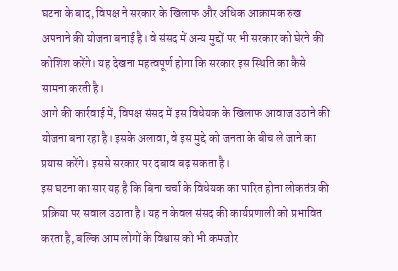घटना के बाद, विपक्ष ने सरकार के खिलाफ और अधिक आक्रामक रुख अपनाने की योजना बनाई है। वे संसद में अन्य मुद्दों पर भी सरकार को घेरने की कोशिश करेंगे। यह देखना महत्वपूर्ण होगा कि सरकार इस स्थिति का कैसे सामना करती है।
आगे की कार्रवाई में, विपक्ष संसद में इस विधेयक के खिलाफ आवाज उठाने की योजना बना रहा है। इसके अलावा, वे इस मुद्दे को जनता के बीच ले जाने का प्रयास करेंगे। इससे सरकार पर दबाव बढ़ सकता है।
इस घटना का सार यह है कि बिना चर्चा के विधेयक का पारित होना लोकतंत्र की प्रक्रिया पर सवाल उठाता है। यह न केवल संसद की कार्यप्रणाली को प्रभावित करता है, बल्कि आम लोगों के विश्वास को भी कमजोर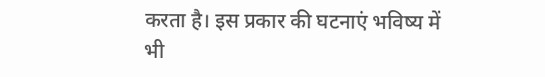करता है। इस प्रकार की घटनाएं भविष्य में भी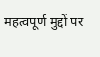महत्वपूर्ण मुद्दों पर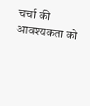चर्चा की आवश्यकता को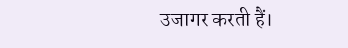उजागर करती हैं।